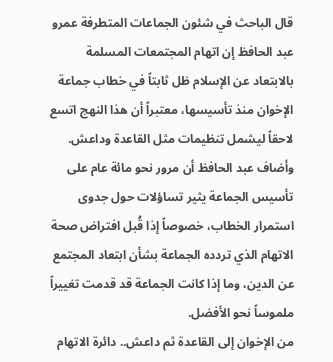قال الباحث في شئون الجماعات المتطرفة عمرو عبد الحافظ إن اتهام المجتمعات المسلمة بالابتعاد عن الإسلام ظل ثابتاً في خطاب جماعة الإخوان منذ تأسيسها، معتبراً أن هذا النهج اتسع لاحقاً ليشمل تنظيمات مثل القاعدة وداعش.
وأضاف عبد الحافظ أن مرور نحو مائة عام على تأسيس الجماعة يثير تساؤلات حول جدوى استمرار الخطاب، خصوصاً إذا قُبل افتراض صحة الاتهام الذي تردده الجماعة بشأن ابتعاد المجتمع عن الدين، وما إذا كانت الجماعة قد قدمت تغييراً ملموساً نحو الأفضل.
من الإخوان إلى القاعدة ثم داعش.. دائرة الاتهام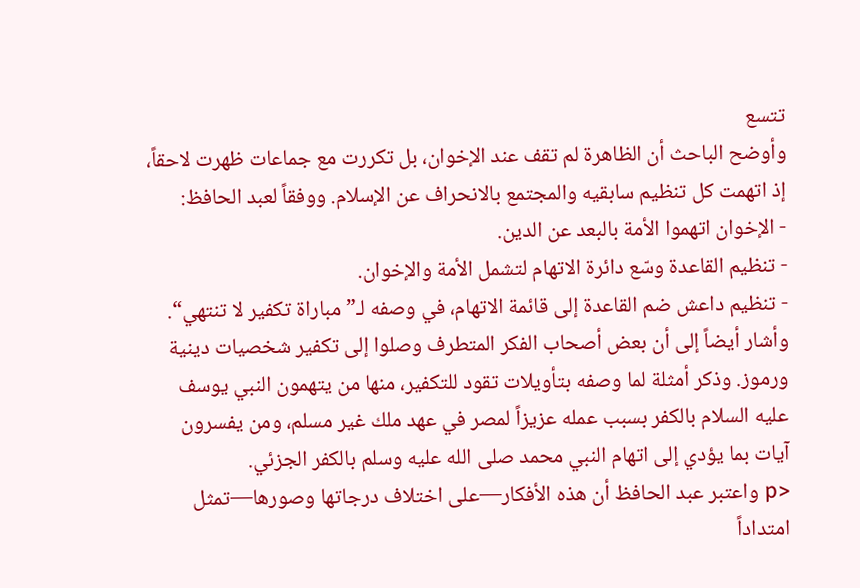تتسع
وأوضح الباحث أن الظاهرة لم تقف عند الإخوان، بل تكررت مع جماعات ظهرت لاحقاً، إذ اتهمت كل تنظيم سابقيه والمجتمع بالانحراف عن الإسلام. ووفقاً لعبد الحافظ:
- الإخوان اتهموا الأمة بالبعد عن الدين.
- تنظيم القاعدة وسّع دائرة الاتهام لتشمل الأمة والإخوان.
- تنظيم داعش ضم القاعدة إلى قائمة الاتهام، في وصفه لـ”مباراة تكفير لا تنتهي“.
وأشار أيضاً إلى أن بعض أصحاب الفكر المتطرف وصلوا إلى تكفير شخصيات دينية ورموز. وذكر أمثلة لما وصفه بتأويلات تقود للتكفير، منها من يتهمون النبي يوسف عليه السلام بالكفر بسبب عمله عزيزاً لمصر في عهد ملك غير مسلم، ومن يفسرون آيات بما يؤدي إلى اتهام النبي محمد صلى الله عليه وسلم بالكفر الجزئي.
<p واعتبر عبد الحافظ أن هذه الأفكار—على اختلاف درجاتها وصورها—تمثل امتداداً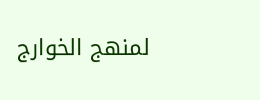لمنهج الخوارج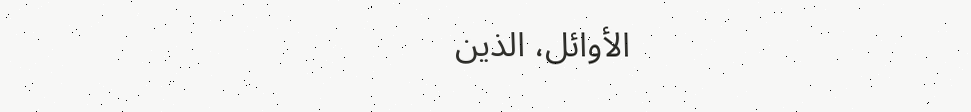الأوائل، الذين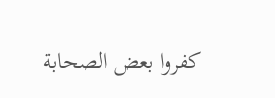كفروا بعض الصحابة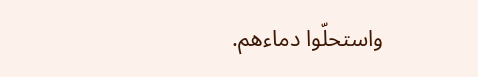واستحلّوا دماءهم.